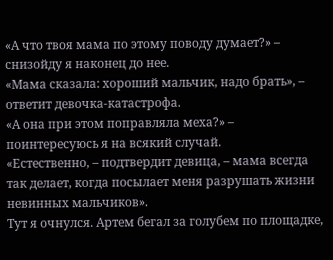«А что твоя мама по этому поводу думает?» – снизойду я наконец до нее.
«Мама сказала: хороший мальчик, надо брать», – ответит девочка-катастрофа.
«А она при этом поправляла меха?» – поинтересуюсь я на всякий случай.
«Естественно, – подтвердит девица, – мама всегда так делает, когда посылает меня разрушать жизни невинных мальчиков».
Тут я очнулся. Артем бегал за голубем по площадке,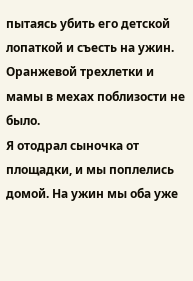пытаясь убить его детской лопаткой и съесть на ужин. Оранжевой трехлетки и мамы в мехах поблизости не было.
Я отодрал сыночка от площадки, и мы поплелись домой. На ужин мы оба уже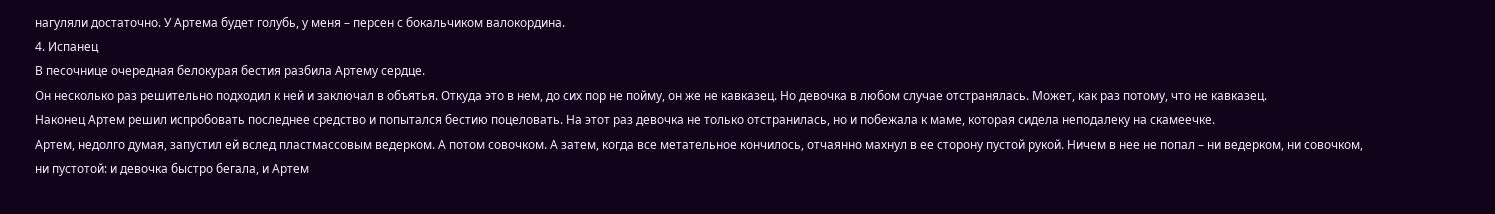нагуляли достаточно. У Артема будет голубь, у меня – персен с бокальчиком валокордина.
4. Испанец
В песочнице очередная белокурая бестия разбила Артему сердце.
Он несколько раз решительно подходил к ней и заключал в объятья. Откуда это в нем, до сих пор не пойму, он же не кавказец. Но девочка в любом случае отстранялась. Может, как раз потому, что не кавказец.
Наконец Артем решил испробовать последнее средство и попытался бестию поцеловать. На этот раз девочка не только отстранилась, но и побежала к маме, которая сидела неподалеку на скамеечке.
Артем, недолго думая, запустил ей вслед пластмассовым ведерком. А потом совочком. А затем, когда все метательное кончилось, отчаянно махнул в ее сторону пустой рукой. Ничем в нее не попал – ни ведерком, ни совочком, ни пустотой: и девочка быстро бегала, и Артем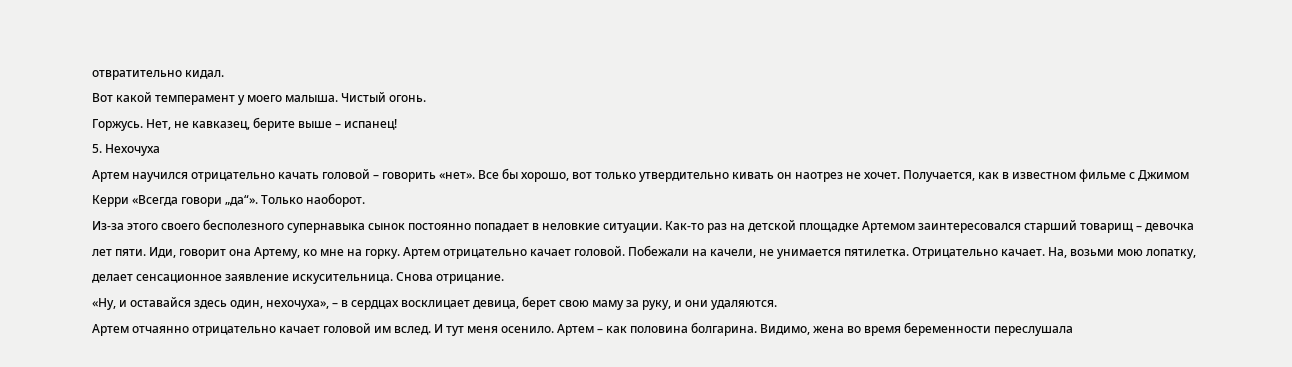отвратительно кидал.
Вот какой темперамент у моего малыша. Чистый огонь.
Горжусь. Нет, не кавказец, берите выше – испанец!
5. Нехочуха
Артем научился отрицательно качать головой – говорить «нет». Все бы хорошо, вот только утвердительно кивать он наотрез не хочет. Получается, как в известном фильме с Джимом Керри «Всегда говори „да“». Только наоборот.
Из-за этого своего бесполезного супернавыка сынок постоянно попадает в неловкие ситуации. Как-то раз на детской площадке Артемом заинтересовался старший товарищ – девочка лет пяти. Иди, говорит она Артему, ко мне на горку. Артем отрицательно качает головой. Побежали на качели, не унимается пятилетка. Отрицательно качает. На, возьми мою лопатку, делает сенсационное заявление искусительница. Снова отрицание.
«Ну, и оставайся здесь один, нехочуха», – в сердцах восклицает девица, берет свою маму за руку, и они удаляются.
Артем отчаянно отрицательно качает головой им вслед. И тут меня осенило. Артем – как половина болгарина. Видимо, жена во время беременности переслушала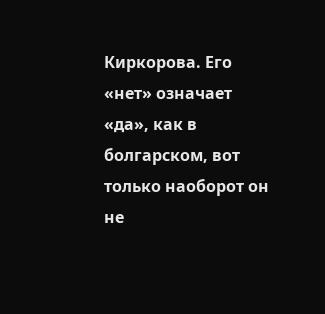Киркорова. Его «нет» означает «да», как в болгарском, вот только наоборот он не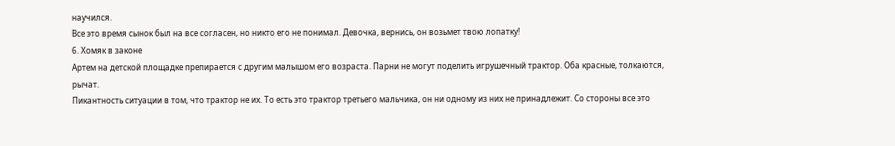научился.
Все это время сынок был на все согласен, но никто его не понимал. Девочка, вернись, он возьмет твою лопатку!
6. Хомяк в законе
Артем на детской площадке препирается с другим малышом его возраста. Парни не могут поделить игрушечный трактор. Оба красные, толкаются, рычат.
Пикантность ситуации в том, что трактор не их. То есть это трактор третьего мальчика, он ни одному из них не принадлежит. Со стороны все это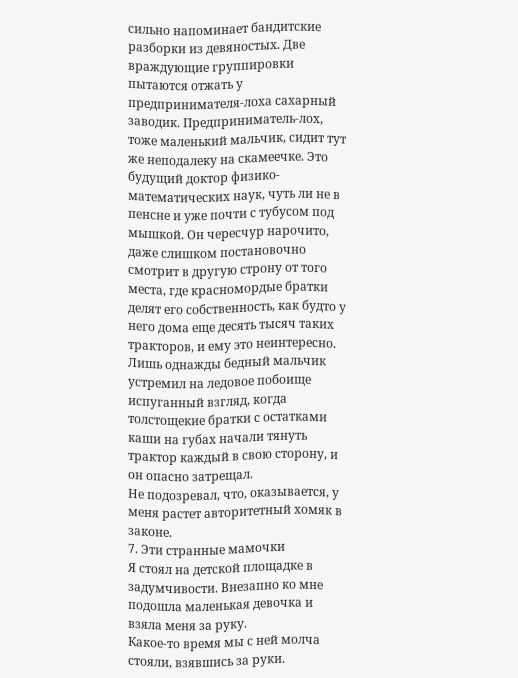сильно напоминает бандитские разборки из девяностых. Две враждующие группировки пытаются отжать у предпринимателя-лоха сахарный заводик. Предприниматель-лох, тоже маленький мальчик, сидит тут же неподалеку на скамеечке. Это будущий доктор физико-математических наук, чуть ли не в пенсне и уже почти с тубусом под мышкой. Он чересчур нарочито, даже слишком постановочно смотрит в другую строну от того места, где красномордые братки делят его собственность, как будто у него дома еще десять тысяч таких тракторов, и ему это неинтересно. Лишь однажды бедный мальчик устремил на ледовое побоище испуганный взгляд, когда толстощекие братки с остатками каши на губах начали тянуть трактор каждый в свою сторону, и он опасно затрещал.
Не подозревал, что, оказывается, у меня растет авторитетный хомяк в законе.
7. Эти странные мамочки
Я стоял на детской площадке в задумчивости. Внезапно ко мне подошла маленькая девочка и взяла меня за руку.
Какое-то время мы с ней молча стояли, взявшись за руки.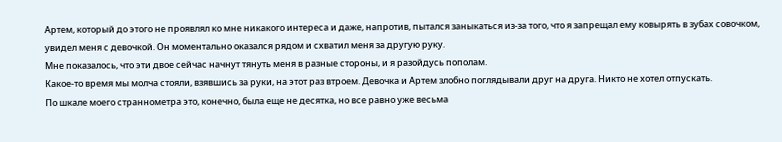Артем, который до этого не проявлял ко мне никакого интереса и даже, напротив, пытался заныкаться из-за того, что я запрещал ему ковырять в зубах совочком, увидел меня с девочкой. Он моментально оказался рядом и схватил меня за другую руку.
Мне показалось, что эти двое сейчас начнут тянуть меня в разные стороны, и я разойдусь пополам.
Какое-то время мы молча стояли, взявшись за руки, на этот раз втроем. Девочка и Артем злобно поглядывали друг на друга. Никто не хотел отпускать.
По шкале моего страннометра это, конечно, была еще не десятка, но все равно уже весьма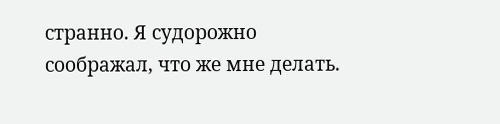странно. Я судорожно соображал, что же мне делать.